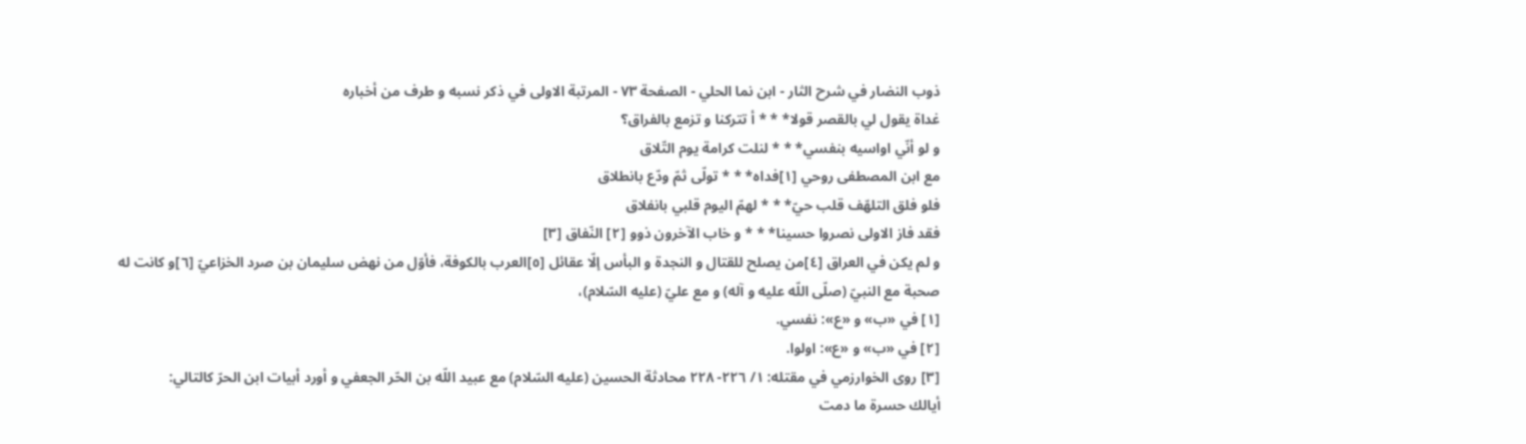ذوب النضار في شرح الثار - ابن نما الحلي - الصفحة ٧٣ - المرتبة الاولى في ذكر نسبه و طرف من أخباره
غداة يقول لي بالقصر قولا* * * أ تتركنا و تزمع بالفراق؟
و لو أنّي اواسيه بنفسي* * * لنلت كرامة يوم التّلاق
مع ابن المصطفى روحي [١]فداه* * * تولّى ثمّ ودّع بانطلاق
فلو فلق التلهّف قلب حيّ* * * لهمّ اليوم قلبي بانفلاق
فقد فاز الاولى نصروا حسينا* * * و خاب الآخرون ذوو [٢] النّفاق [٣]
و لم يكن في العراق [٤]من يصلح للقتال و النجدة و البأس إلّا عقائل [٥]العرب بالكوفة، فأوّل من نهض سليمان بن صرد الخزاعيّ [٦]و كانت له صحبة مع النبيّ (صلّى اللّه عليه و آله) و مع عليّ (عليه السّلام)،
[١] في «ب» و «ع»: نفسي.
[٢] في «ب» و «ع»: اولوا.
[٣] روى الخوارزمي في مقتله: ١/ ٢٢٦- ٢٢٨ محادثة الحسين (عليه السّلام) مع عبيد اللّه بن الحّر الجعفي و أورد أبيات ابن الحرّ كالتالي:
أيالك حسرة ما دمت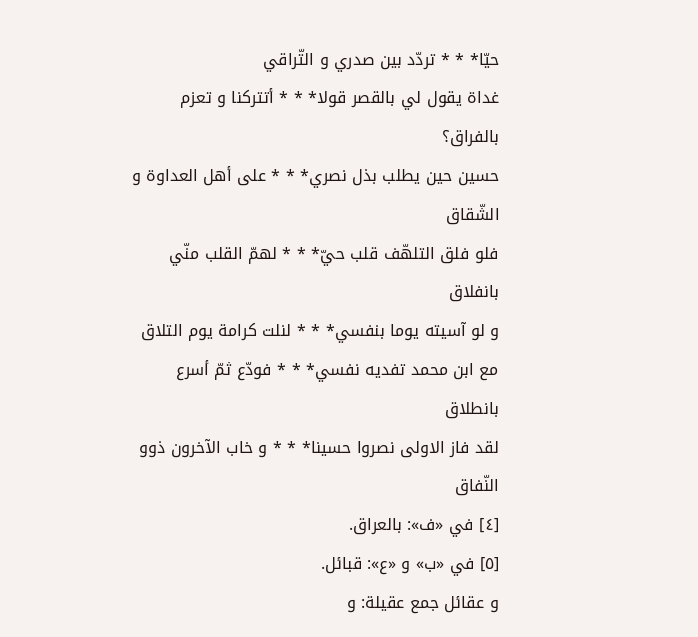حيّا* * * تردّد بين صدري و التّراقي
غداة يقول لي بالقصر قولا* * * أتتركنا و تعزم بالفراق؟
حسين حين يطلب بذل نصري* * * على أهل العداوة و الشّقاق
فلو فلق التلهّف قلب حيّ* * * لهمّ القلب منّي بانفلاق
و لو آسيته يوما بنفسي* * * لنلت كرامة يوم التلاق
مع ابن محمد تفديه نفسي* * * فودّع ثمّ أسرع بانطلاق
لقد فاز الاولى نصروا حسينا* * * و خاب الآخرون ذوو النّفاق
[٤] في «ف»: بالعراق.
[٥] في «ب» و «ع»: قبائل.
و عقائل جمع عقيلة: و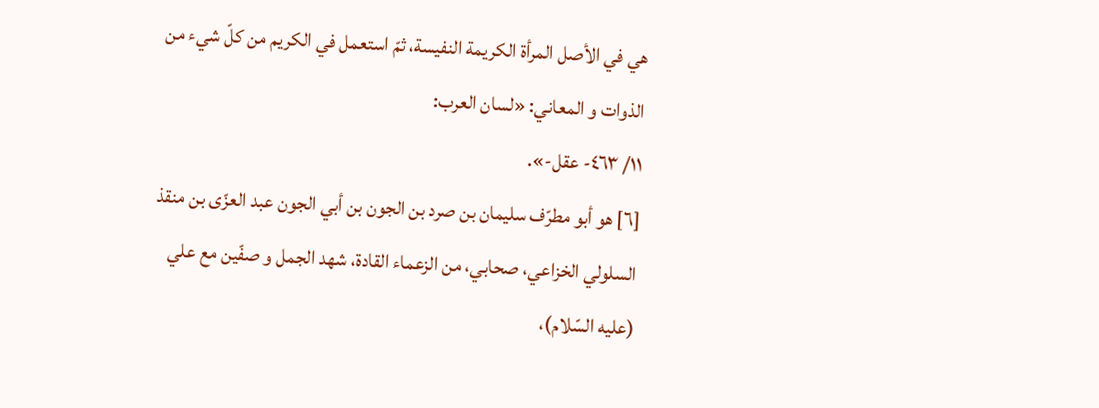هي في الأصل المرأة الكريمة النفيسة، ثمّ استعمل في الكريم من كلّ شيء من الذوات و المعاني: «لسان العرب:
١١/ ٤٦٣- عقل-».
[٦] هو أبو مطرّف سليمان بن صرد بن الجون بن أبي الجون عبد العزّى بن منقذ السلولي الخزاعي، صحابي، من الزعماء القادة، شهد الجمل و صفّين مع علي (عليه السّلام)،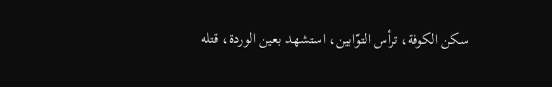سكن الكوفة، ترأس التوّابين، استشهد بعين الوردة، قتله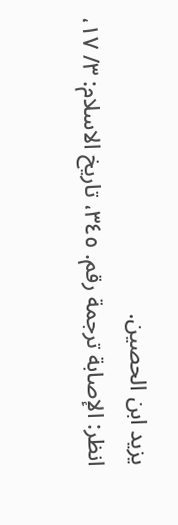يزيد ابن الحصين.
انظر: الإصابة ترجمة رقم. ٣٤٥، تاريخ الاسلام: ٣/ ١٧،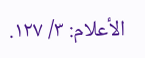الأعلام: ٣/ ١٢٧.